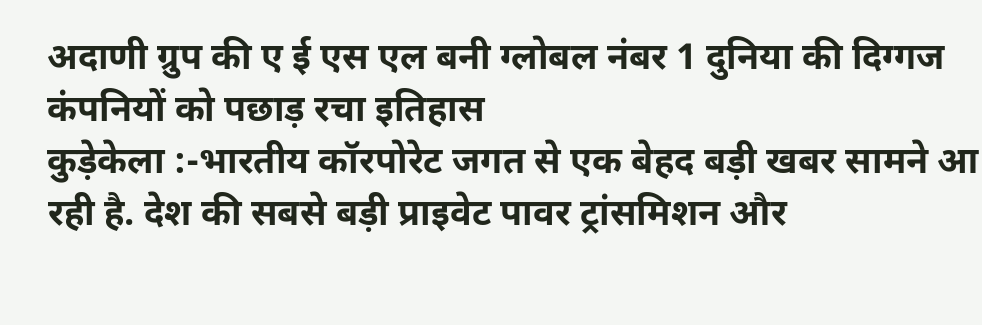अदाणी ग्रुप की ए ई एस एल बनी ग्लोबल नंबर 1 दुनिया की दिग्गज कंपनियों को पछाड़ रचा इतिहास
कुड़ेकेला :-भारतीय कॉरपोरेट जगत से एक बेहद बड़ी खबर सामने आ रही है. देश की सबसे बड़ी प्राइवेट पावर ट्रांसमिशन और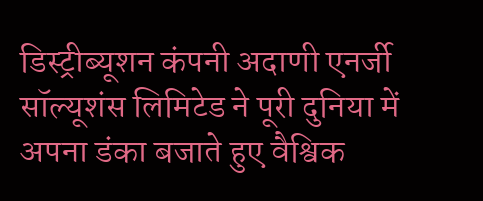डिस्ट्रीब्यूशन कंपनी अदाणी एनर्जी सॉल्यूशंस लिमिटेड ने पूरी दुनिया में अपना डंका बजाते हुए वैश्विक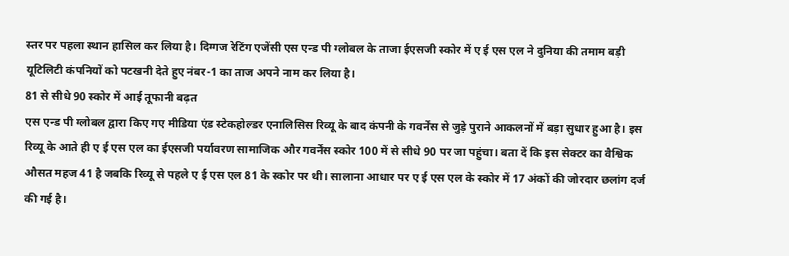स्तर पर पहला स्थान हासिल कर लिया है। दिग्गज रेटिंग एजेंसी एस एन्ड पी ग्लोबल के ताजा ईएसजी स्कोर में ए ई एस एल ने दुनिया की तमाम बड़ी यूटिलिटी कंपनियों को पटखनी देते हुए नंबर-1 का ताज अपने नाम कर लिया है।
81 से सीधे 90 स्कोर में आई तूफानी बढ़त
एस एन्ड पी ग्लोबल द्वारा किए गए मीडिया एंड स्टेकहोल्डर एनालिसिस रिव्यू के बाद कंपनी के गवर्नेंस से जुड़े पुराने आकलनों में बड़ा सुधार हुआ है। इस रिव्यू के आते ही ए ई एस एल का ईएसजी पर्यावरण सामाजिक और गवर्नेंस स्कोर 100 में से सीधे 90 पर जा पहुंचा। बता दें कि इस सेक्टर का वैश्विक औसत महज 41 है जबकि रिव्यू से पहले ए ई एस एल 81 के स्कोर पर थी। सालाना आधार पर ए ई एस एल के स्कोर में 17 अंकों की जोरदार छलांग दर्ज की गई है।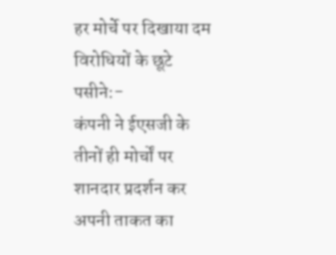हर मोर्चे पर दिखाया दम विरोधियों के छूटे पसीने:-
कंपनी ने ईएसजी के तीनों ही मोर्चों पर शानदार प्रदर्शन कर अपनी ताकत का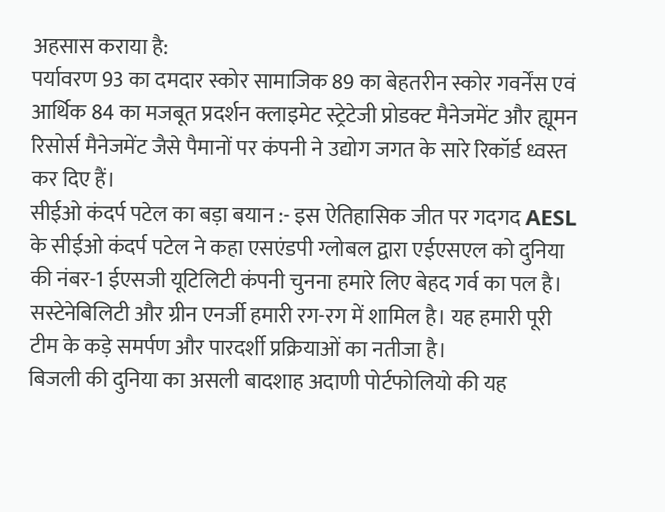अहसास कराया है:
पर्यावरण 93 का दमदार स्कोर सामाजिक 89 का बेहतरीन स्कोर गवर्नेंस एवं आर्थिक 84 का मजबूत प्रदर्शन क्लाइमेट स्ट्रेटेजी प्रोडक्ट मैनेजमेंट और ह्यूमन रिसोर्स मैनेजमेंट जैसे पैमानों पर कंपनी ने उद्योग जगत के सारे रिकॉर्ड ध्वस्त कर दिए हैं।
सीईओ कंदर्प पटेल का बड़ा बयान :- इस ऐतिहासिक जीत पर गदगद AESL के सीईओ कंदर्प पटेल ने कहा एसएंडपी ग्लोबल द्वारा एईएसएल को दुनिया की नंबर-1 ईएसजी यूटिलिटी कंपनी चुनना हमारे लिए बेहद गर्व का पल है। सस्टेनेबिलिटी और ग्रीन एनर्जी हमारी रग-रग में शामिल है। यह हमारी पूरी टीम के कड़े समर्पण और पारदर्शी प्रक्रियाओं का नतीजा है।
बिजली की दुनिया का असली बादशाह अदाणी पोर्टफोलियो की यह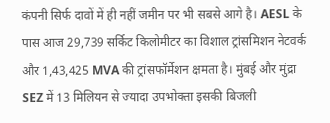कंपनी सिर्फ दावों में ही नहीं जमीन पर भी सबसे आगे है। AESL के पास आज 29,739 सर्किट किलोमीटर का विशाल ट्रांसमिशन नेटवर्क और 1,43,425 MVA की ट्रांसफॉर्मेशन क्षमता है। मुंबई और मुंद्रा SEZ में 13 मिलियन से ज्यादा उपभोक्ता इसकी बिजली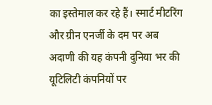का इस्तेमाल कर रहे हैं। स्मार्ट मीटरिंग और ग्रीन एनर्जी के दम पर अब अदाणी की यह कंपनी दुनिया भर की यूटिलिटी कंपनियों पर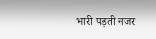भारी पड़ती नजर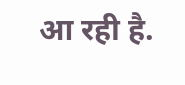आ रही है.